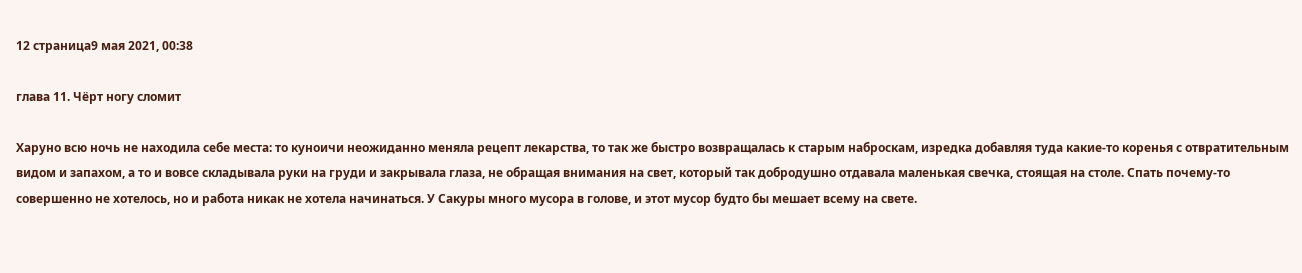12 страница9 мая 2021, 00:38

глава 11. Чёрт ногу сломит

Харуно всю ночь не находила себе места: то куноичи неожиданно меняла рецепт лекарства, то так же быстро возвращалась к старым наброскам, изредка добавляя туда какие-то коренья с отвратительным видом и запахом, а то и вовсе складывала руки на груди и закрывала глаза, не обращая внимания на свет, который так добродушно отдавала маленькая свечка, стоящая на столе. Спать почему-то совершенно не хотелось, но и работа никак не хотела начинаться. У Сакуры много мусора в голове, и этот мусор будто бы мешает всему на свете.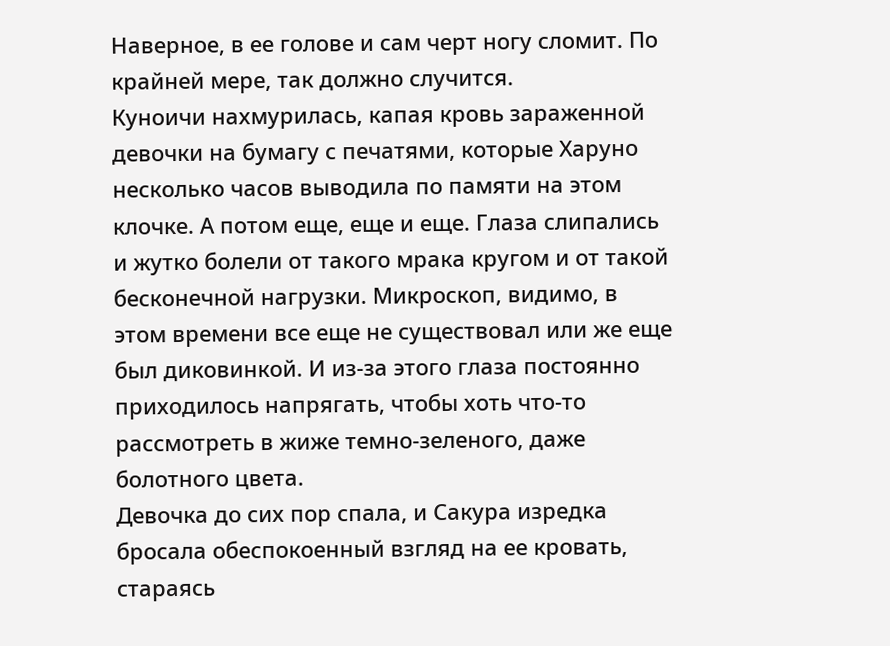Наверное, в ее голове и сам черт ногу сломит. По крайней мере, так должно случится.
Куноичи нахмурилась, капая кровь зараженной девочки на бумагу с печатями, которые Харуно несколько часов выводила по памяти на этом клочке. А потом еще, еще и еще. Глаза слипались и жутко болели от такого мрака кругом и от такой бесконечной нагрузки. Микроскоп, видимо, в этом времени все еще не существовал или же еще был диковинкой. И из-за этого глаза постоянно приходилось напрягать, чтобы хоть что-то рассмотреть в жиже темно-зеленого, даже болотного цвета.
Девочка до сих пор спала, и Сакура изредка бросала обеспокоенный взгляд на ее кровать, стараясь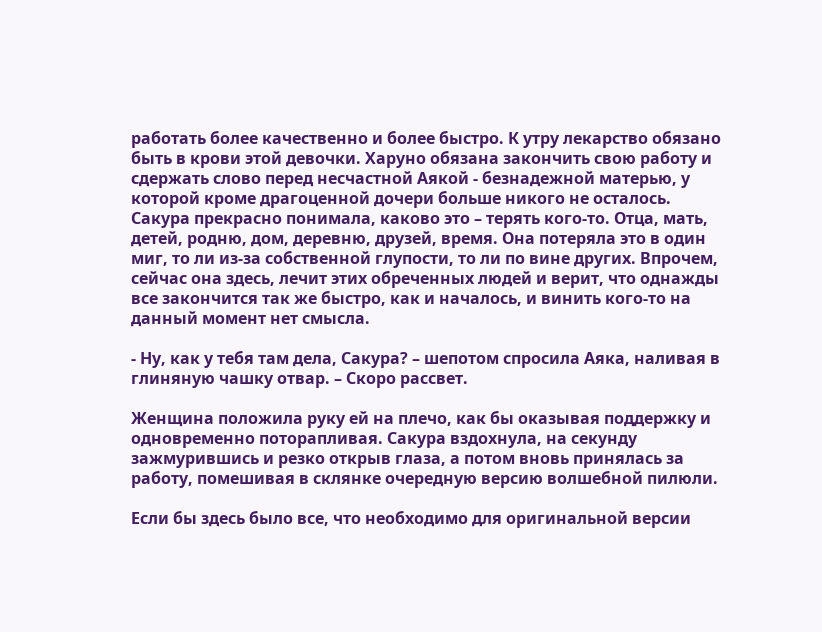работать более качественно и более быстро. К утру лекарство обязано быть в крови этой девочки. Харуно обязана закончить свою работу и сдержать слово перед несчастной Аякой - безнадежной матерью, у которой кроме драгоценной дочери больше никого не осталось. Сакура прекрасно понимала, каково это – терять кого-то. Отца, мать, детей, родню, дом, деревню, друзей, время. Она потеряла это в один миг, то ли из-за собственной глупости, то ли по вине других. Впрочем, сейчас она здесь, лечит этих обреченных людей и верит, что однажды все закончится так же быстро, как и началось, и винить кого-то на данный момент нет смысла.

- Ну, как у тебя там дела, Сакура? – шепотом спросила Аяка, наливая в глиняную чашку отвар. – Скоро рассвет.

Женщина положила руку ей на плечо, как бы оказывая поддержку и одновременно поторапливая. Сакура вздохнула, на секунду зажмурившись и резко открыв глаза, а потом вновь принялась за работу, помешивая в склянке очередную версию волшебной пилюли.

Если бы здесь было все, что необходимо для оригинальной версии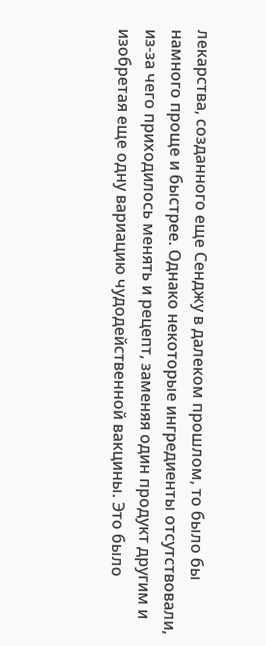лекарства, созданного еще Сенджу в далеком прошлом, то было бы намного проще и быстрее. Однако некоторые ингредиенты отсутствовали, из-за чего приходилось менять и рецепт, заменяя один продукт другим и изобретая еще одну вариацию чудодейственной вакцины. Это было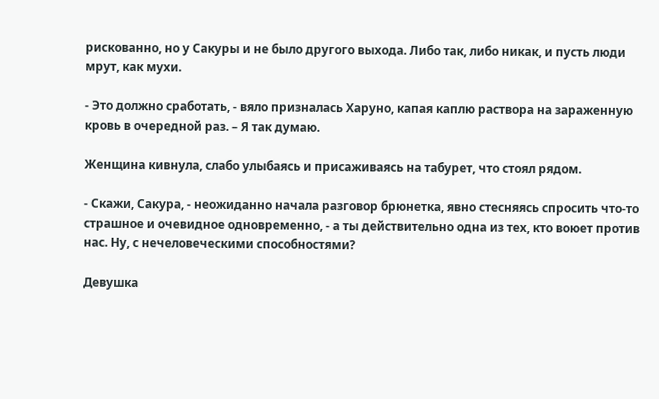рискованно, но у Сакуры и не было другого выхода. Либо так, либо никак, и пусть люди мрут, как мухи.

- Это должно сработать, - вяло призналась Харуно, капая каплю раствора на зараженную кровь в очередной раз. – Я так думаю.

Женщина кивнула, слабо улыбаясь и присаживаясь на табурет, что стоял рядом.

- Скажи, Сакура, - неожиданно начала разговор брюнетка, явно стесняясь спросить что-то страшное и очевидное одновременно, - а ты действительно одна из тех, кто воюет против нас. Ну, с нечеловеческими способностями?

Девушка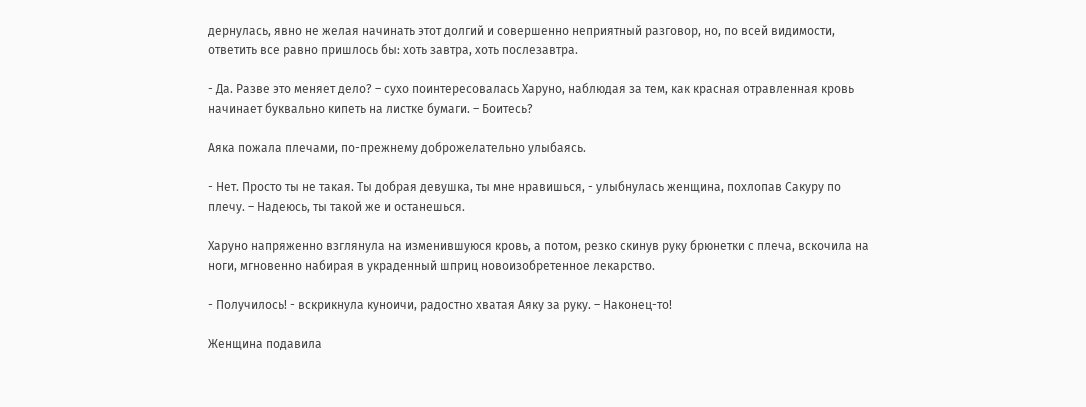дернулась, явно не желая начинать этот долгий и совершенно неприятный разговор, но, по всей видимости, ответить все равно пришлось бы: хоть завтра, хоть послезавтра.

- Да. Разве это меняет дело? – сухо поинтересовалась Харуно, наблюдая за тем, как красная отравленная кровь начинает буквально кипеть на листке бумаги. – Боитесь?

Аяка пожала плечами, по-прежнему доброжелательно улыбаясь.

- Нет. Просто ты не такая. Ты добрая девушка, ты мне нравишься, - улыбнулась женщина, похлопав Сакуру по плечу. – Надеюсь, ты такой же и останешься.

Харуно напряженно взглянула на изменившуюся кровь, а потом, резко скинув руку брюнетки с плеча, вскочила на ноги, мгновенно набирая в украденный шприц новоизобретенное лекарство.

- Получилось! - вскрикнула куноичи, радостно хватая Аяку за руку. – Наконец-то!

Женщина подавила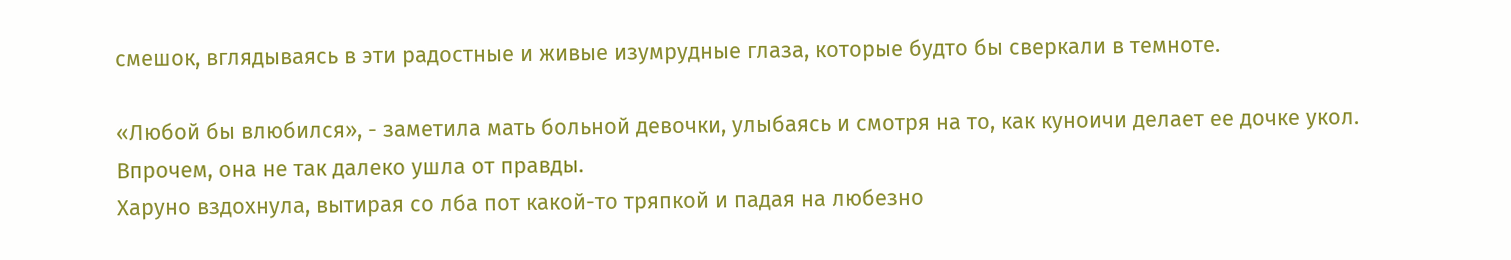смешок, вглядываясь в эти радостные и живые изумрудные глаза, которые будто бы сверкали в темноте.

«Любой бы влюбился», - заметила мать больной девочки, улыбаясь и смотря на то, как куноичи делает ее дочке укол. Впрочем, она не так далеко ушла от правды.
Харуно вздохнула, вытирая со лба пот какой-то тряпкой и падая на любезно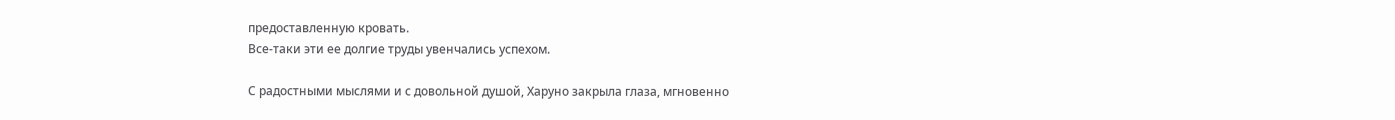предоставленную кровать.
Все-таки эти ее долгие труды увенчались успехом.

С радостными мыслями и с довольной душой, Харуно закрыла глаза, мгновенно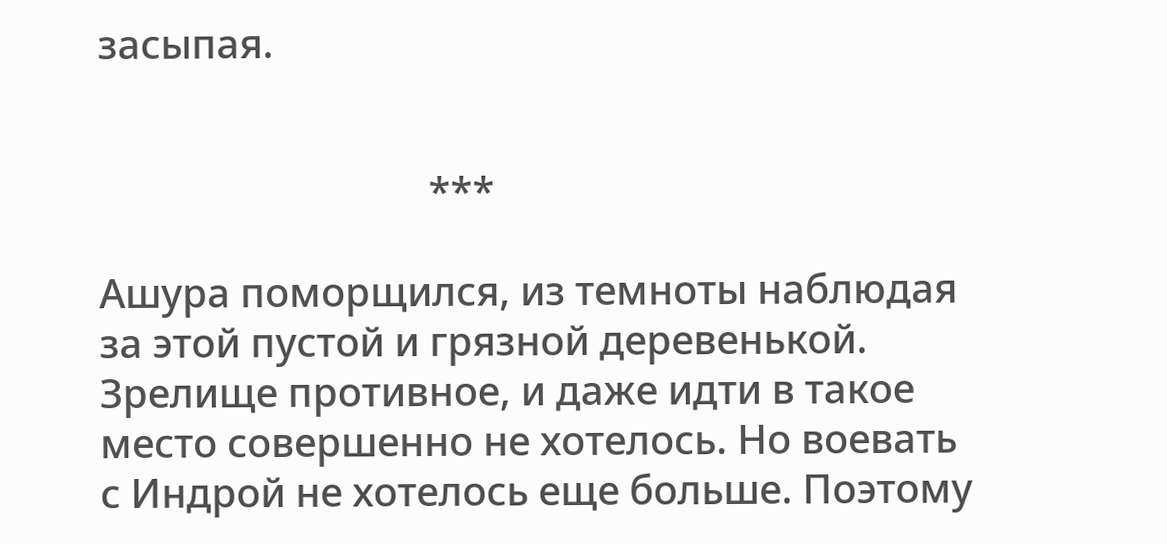засыпая.


                                 ***

Ашура поморщился, из темноты наблюдая за этой пустой и грязной деревенькой. Зрелище противное, и даже идти в такое место совершенно не хотелось. Но воевать с Индрой не хотелось еще больше. Поэтому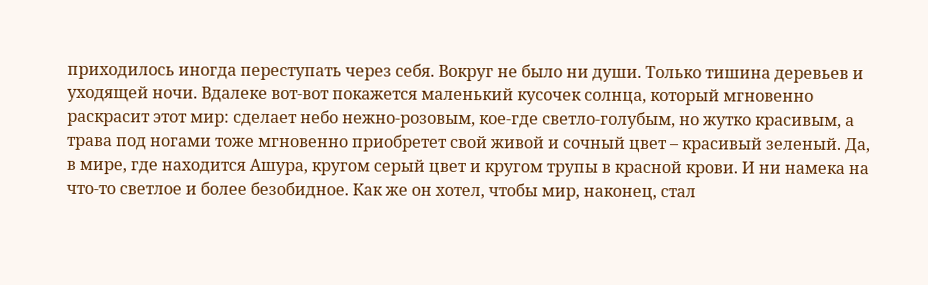приходилось иногда переступать через себя. Вокруг не было ни души. Только тишина деревьев и уходящей ночи. Вдалеке вот-вот покажется маленький кусочек солнца, который мгновенно раскрасит этот мир: сделает небо нежно-розовым, кое-где светло-голубым, но жутко красивым, а трава под ногами тоже мгновенно приобретет свой живой и сочный цвет – красивый зеленый. Да, в мире, где находится Ашура, кругом серый цвет и кругом трупы в красной крови. И ни намека на что-то светлое и более безобидное. Как же он хотел, чтобы мир, наконец, стал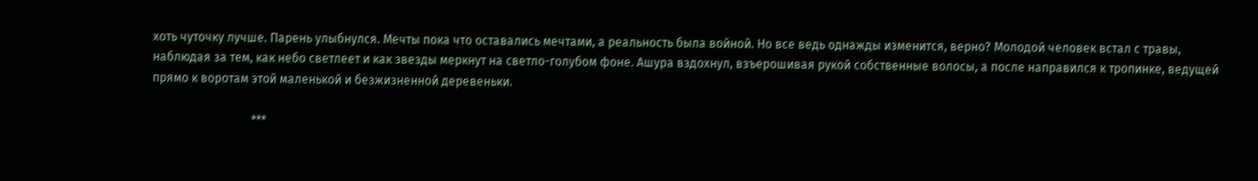хоть чуточку лучше. Парень улыбнулся. Мечты пока что оставались мечтами, а реальность была войной. Но все ведь однажды изменится, верно? Молодой человек встал с травы, наблюдая за тем, как небо светлеет и как звезды меркнут на светло-голубом фоне. Ашура вздохнул, взъерошивая рукой собственные волосы, а после направился к тропинке, ведущей прямо к воротам этой маленькой и безжизненной деревеньки.

                                 ***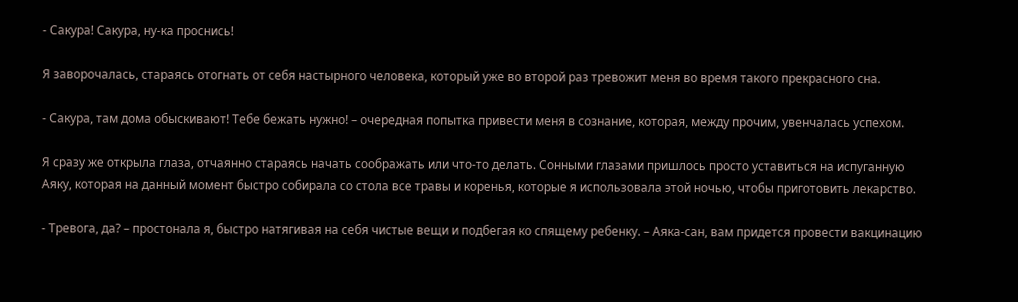- Сакура! Сакура, ну-ка проснись!

Я заворочалась, стараясь отогнать от себя настырного человека, который уже во второй раз тревожит меня во время такого прекрасного сна.

- Сакура, там дома обыскивают! Тебе бежать нужно! – очередная попытка привести меня в сознание, которая, между прочим, увенчалась успехом.

Я сразу же открыла глаза, отчаянно стараясь начать соображать или что-то делать. Сонными глазами пришлось просто уставиться на испуганную Аяку, которая на данный момент быстро собирала со стола все травы и коренья, которые я использовала этой ночью, чтобы приготовить лекарство.

- Тревога, да? – простонала я, быстро натягивая на себя чистые вещи и подбегая ко спящему ребенку. – Аяка-сан, вам придется провести вакцинацию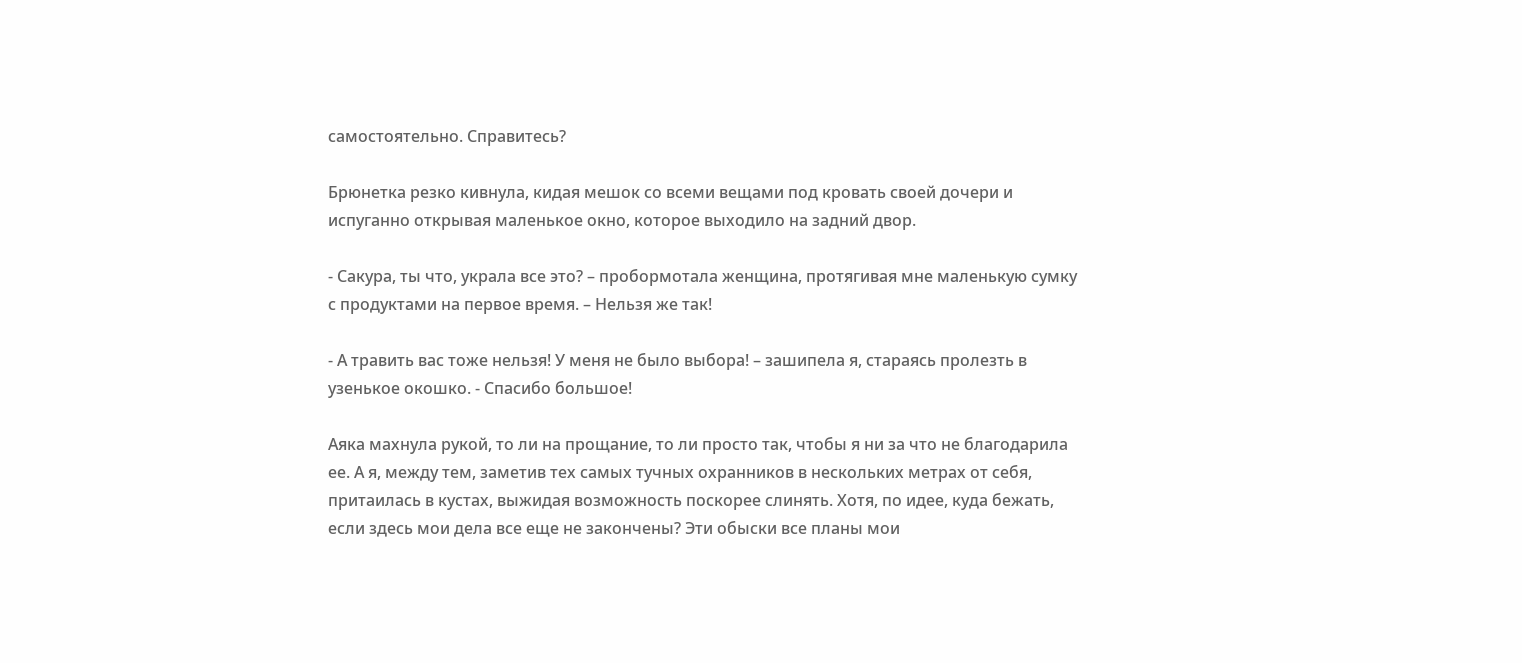самостоятельно. Справитесь?

Брюнетка резко кивнула, кидая мешок со всеми вещами под кровать своей дочери и испуганно открывая маленькое окно, которое выходило на задний двор.

- Сакура, ты что, украла все это? – пробормотала женщина, протягивая мне маленькую сумку с продуктами на первое время. – Нельзя же так!

- А травить вас тоже нельзя! У меня не было выбора! – зашипела я, стараясь пролезть в узенькое окошко. - Спасибо большое!

Аяка махнула рукой, то ли на прощание, то ли просто так, чтобы я ни за что не благодарила ее. А я, между тем, заметив тех самых тучных охранников в нескольких метрах от себя, притаилась в кустах, выжидая возможность поскорее слинять. Хотя, по идее, куда бежать, если здесь мои дела все еще не закончены? Эти обыски все планы мои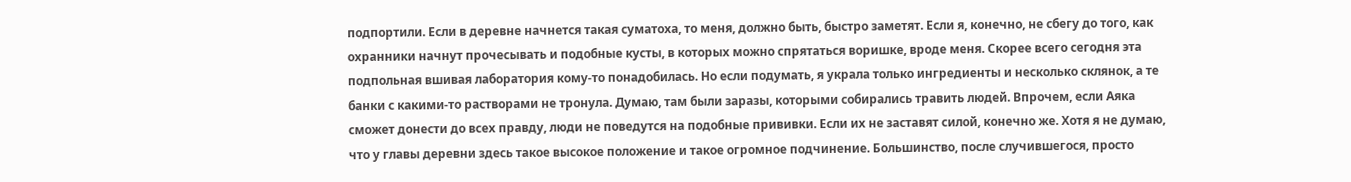подпортили. Если в деревне начнется такая суматоха, то меня, должно быть, быстро заметят. Если я, конечно, не сбегу до того, как охранники начнут прочесывать и подобные кусты, в которых можно спрятаться воришке, вроде меня. Скорее всего сегодня эта подпольная вшивая лаборатория кому-то понадобилась. Но если подумать, я украла только ингредиенты и несколько склянок, а те банки с какими-то растворами не тронула. Думаю, там были заразы, которыми собирались травить людей. Впрочем, если Аяка сможет донести до всех правду, люди не поведутся на подобные прививки. Если их не заставят силой, конечно же. Хотя я не думаю, что у главы деревни здесь такое высокое положение и такое огромное подчинение. Большинство, после случившегося, просто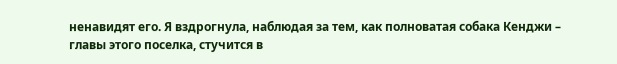ненавидят его. Я вздрогнула, наблюдая за тем, как полноватая собака Кенджи – главы этого поселка, стучится в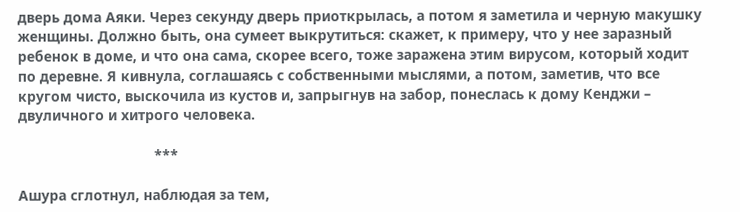дверь дома Аяки. Через секунду дверь приоткрылась, а потом я заметила и черную макушку женщины. Должно быть, она сумеет выкрутиться: скажет, к примеру, что у нее заразный ребенок в доме, и что она сама, скорее всего, тоже заражена этим вирусом, который ходит по деревне. Я кивнула, соглашаясь с собственными мыслями, а потом, заметив, что все кругом чисто, выскочила из кустов и, запрыгнув на забор, понеслась к дому Кенджи – двуличного и хитрого человека.

                                  ***

Ашура сглотнул, наблюдая за тем,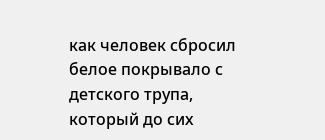как человек сбросил белое покрывало с детского трупа, который до сих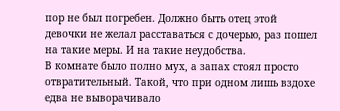пор не был погребен. Должно быть отец этой девочки не желал расставаться с дочерью, раз пошел на такие меры. И на такие неудобства.
В комнате было полно мух, а запах стоял просто отвратительный. Такой, что при одном лишь вздохе едва не выворачивало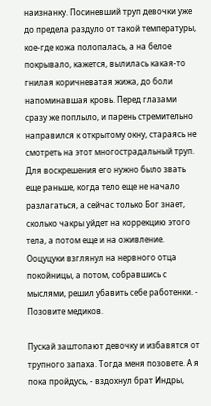наизнанку. Посиневший труп девочки уже до предела раздуло от такой температуры, кое-где кожа полопалась, а на белое покрывало, кажется, вылилась какая-то гнилая коричневатая жижа, до боли напоминавшая кровь. Перед глазами сразу же поплыло, и парень стремительно направился к открытому окну, стараясь не смотреть на этот многострадальный труп. Для воскрешения его нужно было звать еще раньше, когда тело еще не начало разлагаться, а сейчас только Бог знает, сколько чакры уйдет на коррекцию этого тела, а потом еще и на оживление. Ооцуцуки взглянул на нервного отца покойницы, а потом, собравшись с мыслями, решил убавить себе работенки. - Позовите медиков.

Пускай заштопают девочку и избавятся от трупного запаха. Тогда меня позовете. А я пока пройдусь, - вздохнул брат Индры,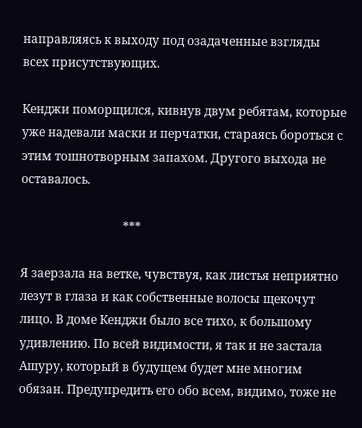направляясь к выходу под озадаченные взгляды всех присутствующих.

Кенджи поморщился, кивнув двум ребятам, которые уже надевали маски и перчатки, стараясь бороться с этим тошнотворным запахом. Другого выхода не оставалось.

                                  ***

Я заерзала на ветке, чувствуя, как листья неприятно лезут в глаза и как собственные волосы щекочут лицо. В доме Кенджи было все тихо, к большому удивлению. По всей видимости, я так и не застала Ашуру, который в будущем будет мне многим обязан. Предупредить его обо всем, видимо, тоже не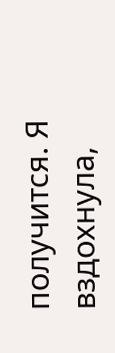получится. Я вздохнула,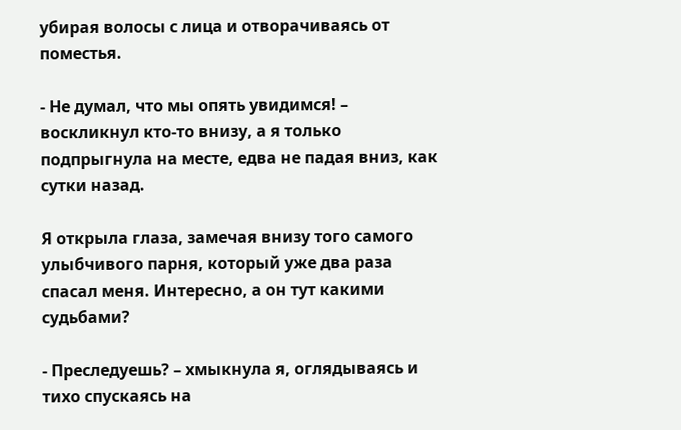убирая волосы с лица и отворачиваясь от поместья.

- Не думал, что мы опять увидимся! – воскликнул кто-то внизу, а я только подпрыгнула на месте, едва не падая вниз, как сутки назад.

Я открыла глаза, замечая внизу того самого улыбчивого парня, который уже два раза спасал меня. Интересно, а он тут какими судьбами?

- Преследуешь? – хмыкнула я, оглядываясь и тихо спускаясь на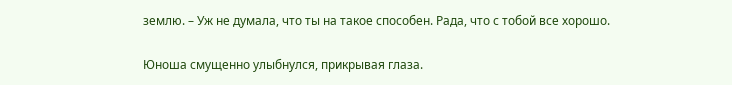землю. – Уж не думала, что ты на такое способен. Рада, что с тобой все хорошо.

Юноша смущенно улыбнулся, прикрывая глаза.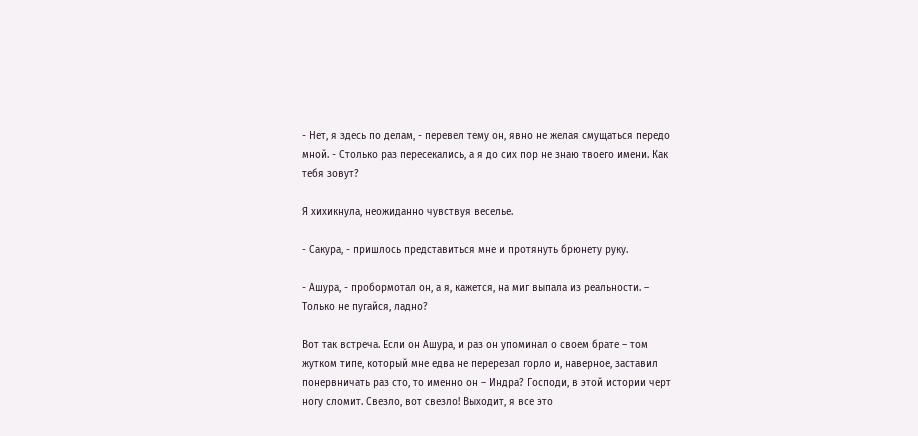- Нет, я здесь по делам, - перевел тему он, явно не желая смущаться передо мной. - Столько раз пересекались, а я до сих пор не знаю твоего имени. Как тебя зовут?

Я хихикнула, неожиданно чувствуя веселье.

- Сакура, - пришлось представиться мне и протянуть брюнету руку.

- Ашура, - пробормотал он, а я, кажется, на миг выпала из реальности. – Только не пугайся, ладно?

Вот так встреча. Если он Ашура, и раз он упоминал о своем брате – том жутком типе, который мне едва не перерезал горло и, наверное, заставил понервничать раз сто, то именно он – Индра? Господи, в этой истории черт ногу сломит. Свезло, вот свезло! Выходит, я все это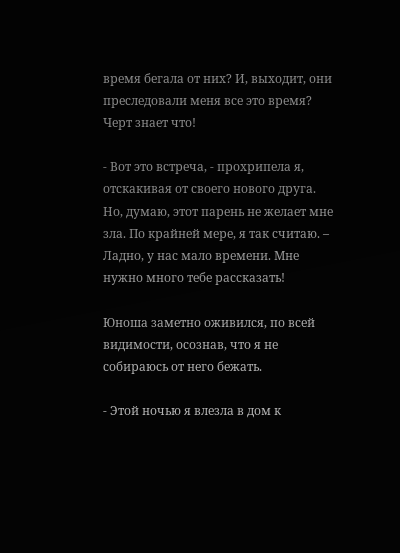время бегала от них? И, выходит, они преследовали меня все это время? Черт знает что!

- Вот это встреча, - прохрипела я, отскакивая от своего нового друга. Но, думаю, этот парень не желает мне зла. По крайней мере, я так считаю. – Ладно, у нас мало времени. Мне нужно много тебе рассказать!

Юноша заметно оживился, по всей видимости, осознав, что я не собираюсь от него бежать.

- Этой ночью я влезла в дом к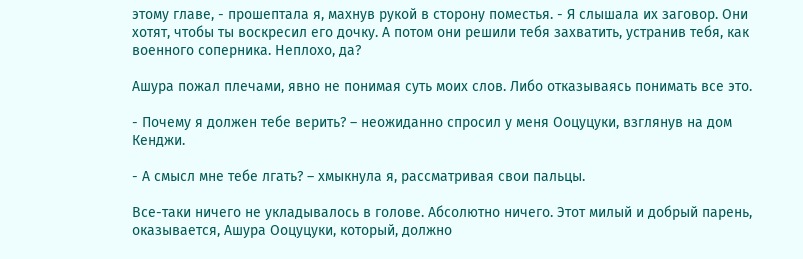этому главе, - прошептала я, махнув рукой в сторону поместья. - Я слышала их заговор. Они хотят, чтобы ты воскресил его дочку. А потом они решили тебя захватить, устранив тебя, как военного соперника. Неплохо, да?

Ашура пожал плечами, явно не понимая суть моих слов. Либо отказываясь понимать все это.

- Почему я должен тебе верить? – неожиданно спросил у меня Ооцуцуки, взглянув на дом Кенджи.

- А смысл мне тебе лгать? – хмыкнула я, рассматривая свои пальцы.

Все-таки ничего не укладывалось в голове. Абсолютно ничего. Этот милый и добрый парень, оказывается, Ашура Ооцуцуки, который, должно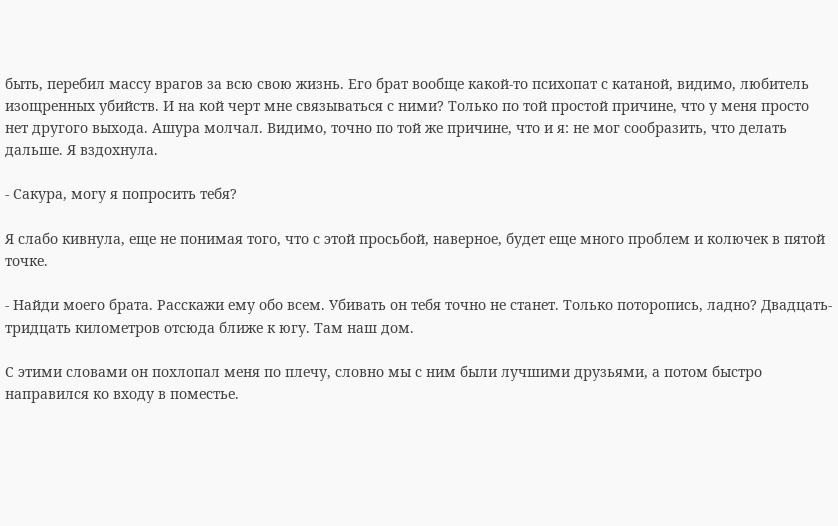быть, перебил массу врагов за всю свою жизнь. Его брат вообще какой-то психопат с катаной, видимо, любитель изощренных убийств. И на кой черт мне связываться с ними? Только по той простой причине, что у меня просто нет другого выхода. Ашура молчал. Видимо, точно по той же причине, что и я: не мог сообразить, что делать дальше. Я вздохнула.

- Сакура, могу я попросить тебя?

Я слабо кивнула, еще не понимая того, что с этой просьбой, наверное, будет еще много проблем и колючек в пятой точке.

- Найди моего брата. Расскажи ему обо всем. Убивать он тебя точно не станет. Только поторопись, ладно? Двадцать-тридцать километров отсюда ближе к югу. Там наш дом.

С этими словами он похлопал меня по плечу, словно мы с ним были лучшими друзьями, а потом быстро направился ко входу в поместье.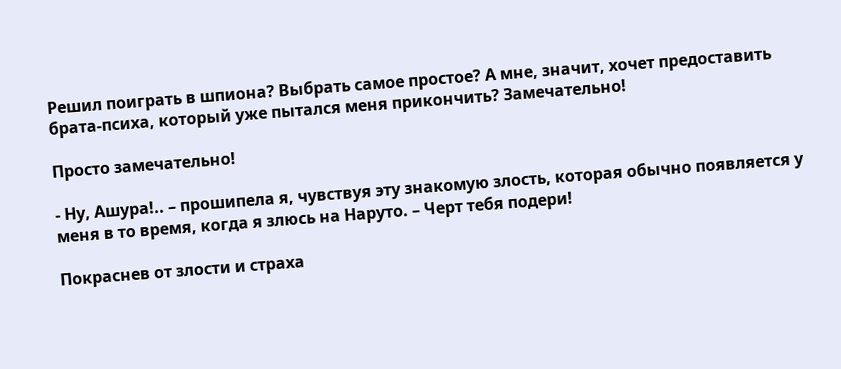Решил поиграть в шпиона? Выбрать самое простое? А мне, значит, хочет предоставить брата-психа, который уже пытался меня прикончить? Замечательно!

Просто замечательно!

- Ну, Ашура!.. – прошипела я, чувствуя эту знакомую злость, которая обычно появляется у меня в то время, когда я злюсь на Наруто. – Черт тебя подери!

Покраснев от злости и страха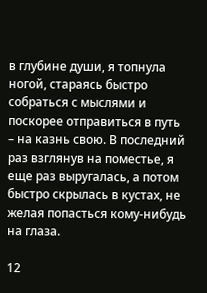в глубине души, я топнула ногой, стараясь быстро собраться с мыслями и поскорее отправиться в путь – на казнь свою. В последний раз взглянув на поместье, я еще раз выругалась, а потом быстро скрылась в кустах, не желая попасться кому-нибудь на глаза.

12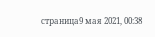страница9 мая 2021, 00:38